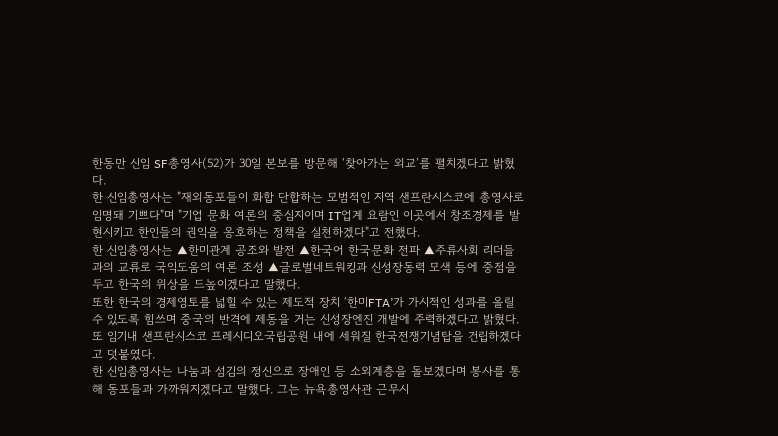한동만 신임 SF총영사(52)가 30일 본보를 방문해 ‘찾아가는 외교’를 펼치겠다고 밝혔다.
한 신임총영사는 "재외동포들이 화합 단합하는 모범적인 지역 샌프란시스코에 총영사로 임명돼 기쁘다"며 "기업 문화 여론의 중심지이며 IT업계 요람인 이곳에서 창조경제를 발현시키고 한인들의 권익을 옹호하는 정책을 실천하겠다"고 전했다.
한 신임총영사는 ▲한미관계 공조와 발전 ▲한국어 한국문화 전파 ▲주류사회 리더들과의 교류로 국익도움의 여론 조성 ▲글로벌네트워킹과 신성장동력 모색 등에 중점을 두고 한국의 위상을 드높이겠다고 말했다.
또한 한국의 경제영토를 넓힐 수 있는 제도적 장치 ‘한미FTA’가 가시적인 성과를 올릴 수 있도록 힘쓰며 중국의 반격에 제동을 거는 신성장엔진 개발에 주력하겠다고 밝혔다. 또 임기내 샌프란시스코 프레시디오국립공원 내에 세워질 한국전쟁기념탑을 건립하겠다고 덧붙였다.
한 신임총영사는 나눔과 섬김의 정신으로 장애인 등 소외계층을 돌보겠다며 봉사를 통해 동포들과 가까워지겠다고 말했다. 그는 뉴욕총영사관 근무시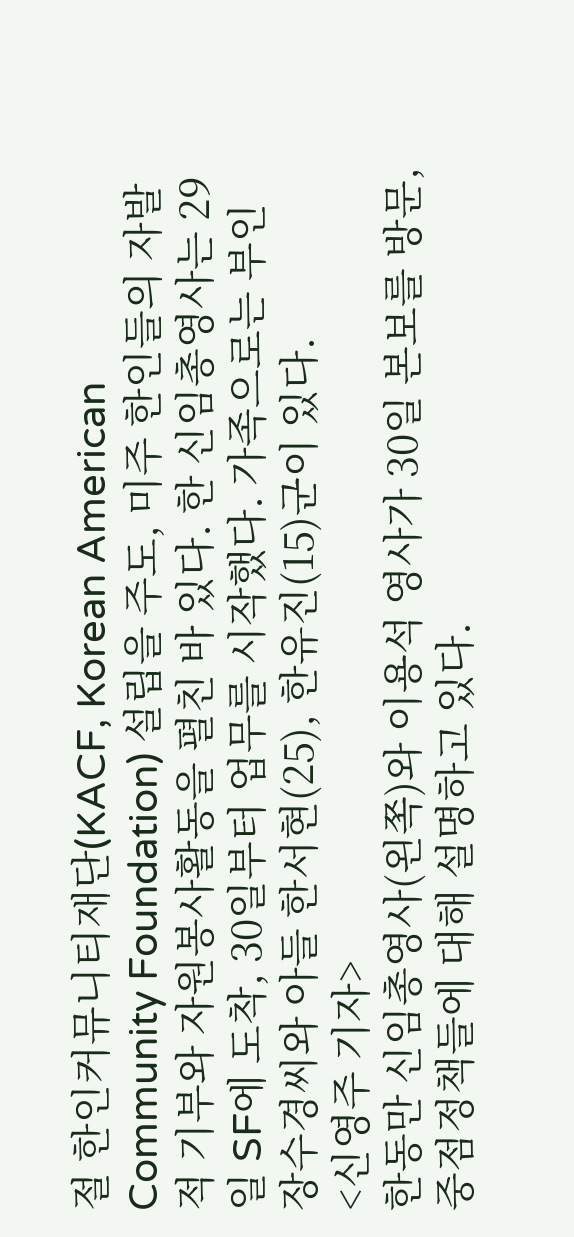절 한인커뮤니티재단(KACF, Korean American Community Foundation) 설립을 주도, 미주 한인들의 자발적 기부와 자원봉사활동을 펼친 바 있다. 한 신임총영사는 29일 SF에 도착, 30일부터 업무를 시작했다. 가족으로는 부인 장수경씨와 아들 한서현(25), 한유진(15)군이 있다.
<신영주 기자>
한동만 신임총영사(왼쪽)와 이용석 영사가 30일 본보를 방문, 중점정책들에 대해 설명하고 있다.